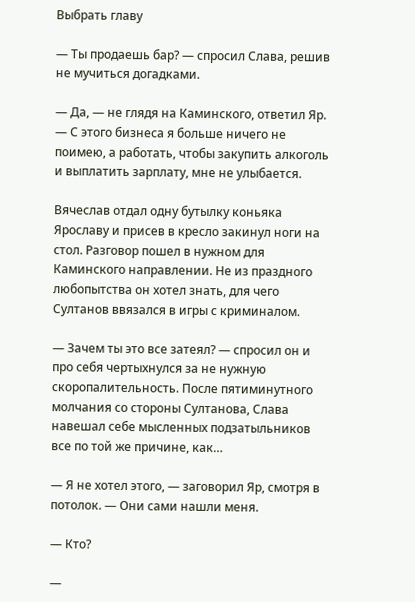Выбрать главу

— Ты продаешь бар? — спросил Слава, решив не мучиться догадками.

— Да, — не глядя на Каминского, ответил Яр. — С этого бизнеса я больше ничего не поимею, а работать, чтобы закупить алкоголь и выплатить зарплату, мне не улыбается.

Вячеслав отдал одну бутылку коньяка Ярославу и присев в кресло закинул ноги на стол. Разговор пошел в нужном для Каминского направлении. Не из праздного любопытства он хотел знать, для чего Султанов ввязался в игры с криминалом.

— Зачем ты это все затеял? — спросил он и про себя чертыхнулся за не нужную скоропалительность. После пятиминутного молчания со стороны Султанова, Слава навешал себе мысленных подзатыльников все по той же причине, как…

— Я не хотел этого, — заговорил Яр, смотря в потолок. — Они сами нашли меня.

— Кто?

—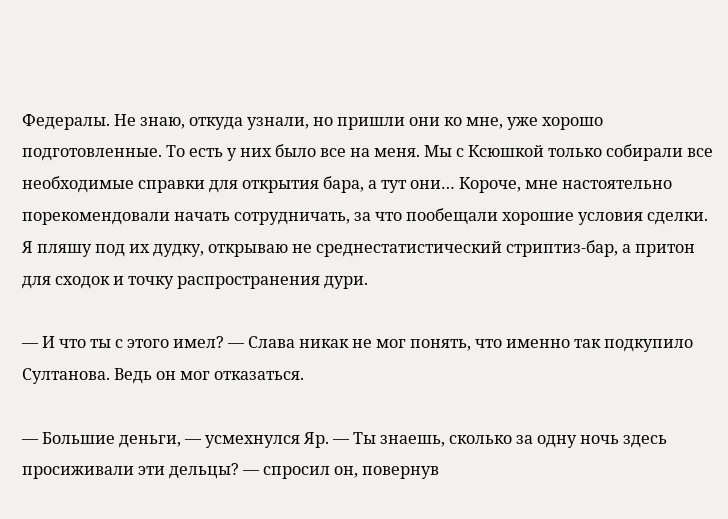Федералы. Не знаю, откуда узнали, но пришли они ко мне, уже хорошо подготовленные. То есть у них было все на меня. Мы с Ксюшкой только собирали все необходимые справки для открытия бара, а тут они… Короче, мне настоятельно порекомендовали начать сотрудничать, за что пообещали хорошие условия сделки. Я пляшу под их дудку, открываю не среднестатистический стриптиз-бар, а притон для сходок и точку распространения дури.

— И что ты с этого имел? — Слава никак не мог понять, что именно так подкупило Султанова. Ведь он мог отказаться.

— Большие деньги, — усмехнулся Яр. — Ты знаешь, сколько за одну ночь здесь просиживали эти дельцы? — спросил он, повернув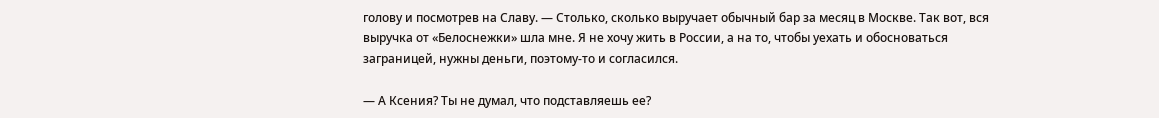голову и посмотрев на Славу. — Столько, сколько выручает обычный бар за месяц в Москве. Так вот, вся выручка от «Белоснежки» шла мне. Я не хочу жить в России, а на то, чтобы уехать и обосноваться заграницей, нужны деньги, поэтому-то и согласился.

— А Ксения? Ты не думал, что подставляешь ее?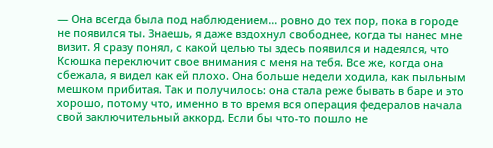— Она всегда была под наблюдением… ровно до тех пор, пока в городе не появился ты. Знаешь, я даже вздохнул свободнее, когда ты нанес мне визит. Я сразу понял, с какой целью ты здесь появился и надеялся, что Ксюшка переключит свое внимания с меня на тебя. Все же, когда она сбежала, я видел как ей плохо. Она больше недели ходила, как пыльным мешком прибитая. Так и получилось: она стала реже бывать в баре и это хорошо, потому что, именно в то время вся операция федералов начала свой заключительный аккорд. Если бы что-то пошло не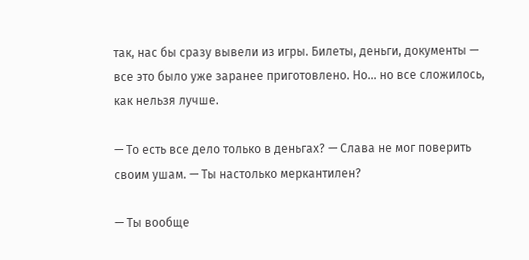так, нас бы сразу вывели из игры. Билеты, деньги, документы — все это было уже заранее приготовлено. Но… но все сложилось, как нельзя лучше.

— То есть все дело только в деньгах? — Слава не мог поверить своим ушам. — Ты настолько меркантилен?

— Ты вообще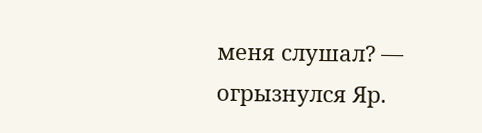меня слушал? — огрызнулся Яр.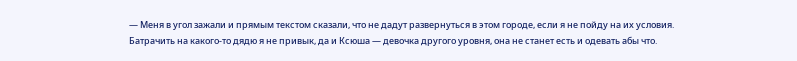— Меня в угол зажали и прямым текстом сказали, что не дадут развернуться в этом городе, если я не пойду на их условия. Батрачить на какого-то дядю я не привык, да и Ксюша — девочка другого уровня, она не станет есть и одевать абы что.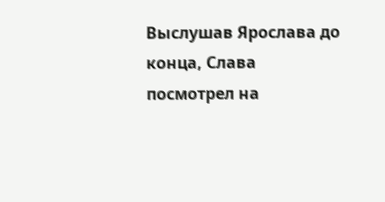Выслушав Ярослава до конца, Слава посмотрел на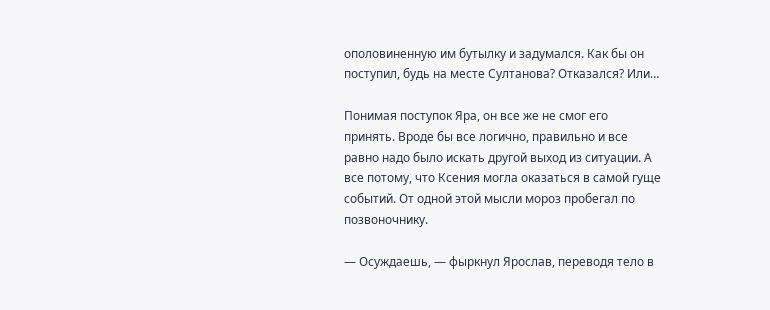ополовиненную им бутылку и задумался. Как бы он поступил, будь на месте Султанова? Отказался? Или…

Понимая поступок Яра, он все же не смог его принять. Вроде бы все логично, правильно и все равно надо было искать другой выход из ситуации. А все потому, что Ксения могла оказаться в самой гуще событий. От одной этой мысли мороз пробегал по позвоночнику.

— Осуждаешь, — фыркнул Ярослав, переводя тело в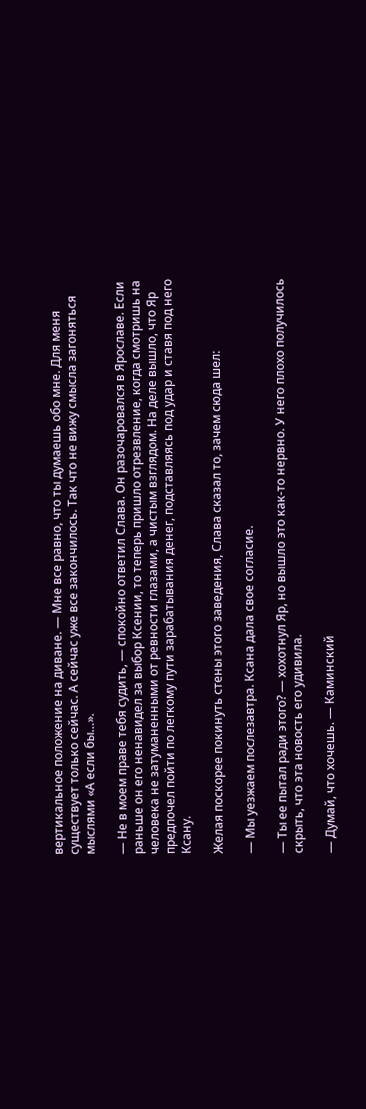вертикальное положение на диване. — Мне все равно, что ты думаешь обо мне. Для меня существует только сейчас. А сейчас уже все закончилось. Так что не вижу смысла загоняться мыслями «А если бы…».

— Не в моем праве тебя судить, — спокойно ответил Слава. Он разочаровался в Ярославе. Если раньше он его ненавидел за выбор Ксении, то теперь пришло отрезвление, когда смотришь на человека не затуманенными от ревности глазами, а чистым взглядом. На деле вышло, что Яр предпочел пойти по легкому пути зарабатывания денег, подставляясь под удар и ставя под него Ксану.

Желая поскорее покинуть стены этого заведения, Слава сказал то, зачем сюда шел:

— Мы уезжаем послезавтра. Ксана дала свое согласие.

— Ты ее пытал ради этого? — хохотнул Яр, но вышло это как-то нервно. У него плохо получилось скрыть, что эта новость его удивила.

— Думай, что хочешь. — Каминский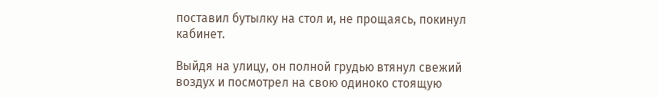поставил бутылку на стол и, не прощаясь, покинул кабинет.

Выйдя на улицу, он полной грудью втянул свежий воздух и посмотрел на свою одиноко стоящую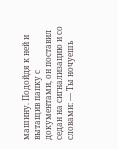машину. Подойдя к ней и вытащив папку с документами, он поставил седан на сигнализацию и со словами: — Ты ночуешь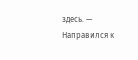здесь. — Направился к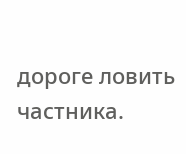дороге ловить частника.